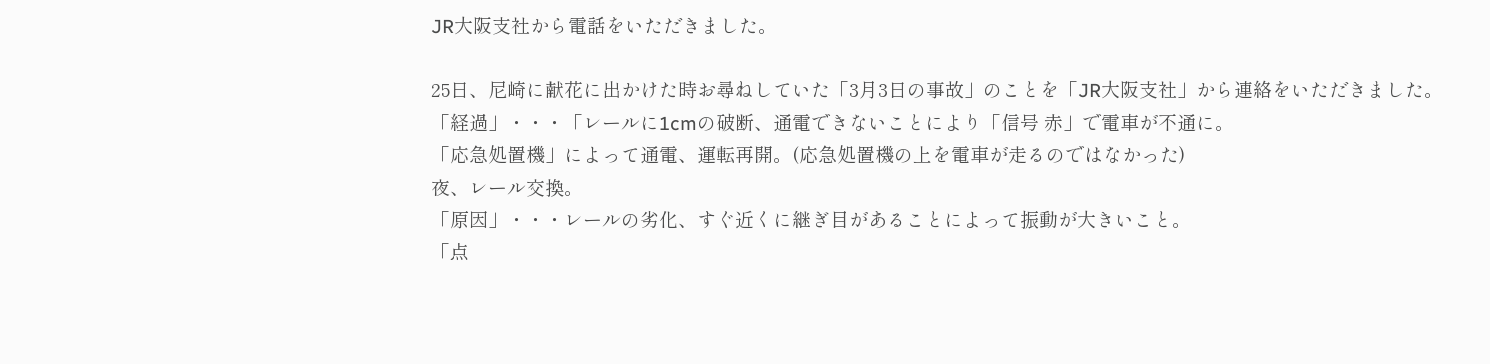JR大阪支社から電話をいただきました。

25日、尼崎に献花に出かけた時お尋ねしていた「3月3日の事故」のことを「JR大阪支社」から連絡をいただきました。
「経過」・・・「レールに1cmの破断、通電できないことにより「信号 赤」で電車が不通に。
「応急処置機」によって通電、運転再開。(応急処置機の上を電車が走るのではなかった)
夜、レール交換。
「原因」・・・レールの劣化、すぐ近くに継ぎ目があることによって振動が大きいこと。
「点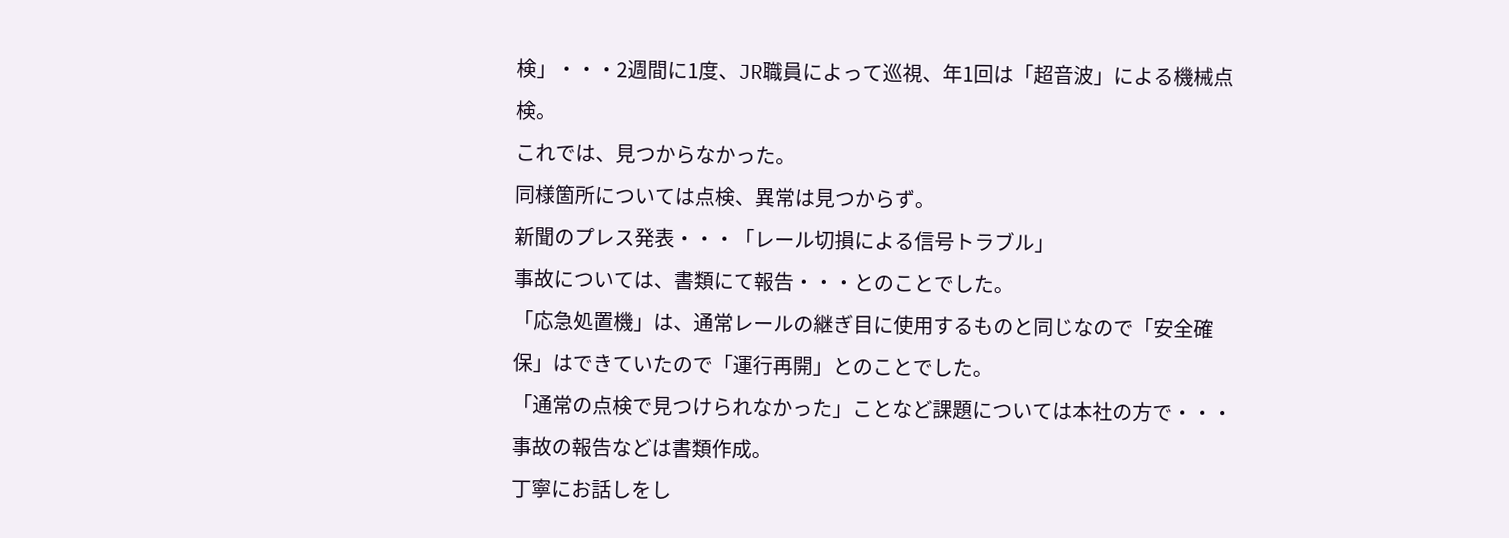検」・・・2週間に1度、JR職員によって巡視、年1回は「超音波」による機械点検。
これでは、見つからなかった。
同様箇所については点検、異常は見つからず。
新聞のプレス発表・・・「レール切損による信号トラブル」
事故については、書類にて報告・・・とのことでした。
「応急処置機」は、通常レールの継ぎ目に使用するものと同じなので「安全確保」はできていたので「運行再開」とのことでした。
「通常の点検で見つけられなかった」ことなど課題については本社の方で・・・事故の報告などは書類作成。
丁寧にお話しをし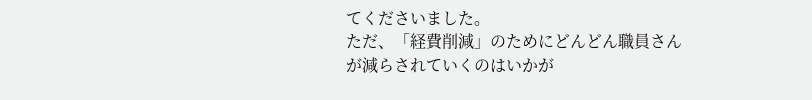てくださいました。
ただ、「経費削減」のためにどんどん職員さんが減らされていくのはいかが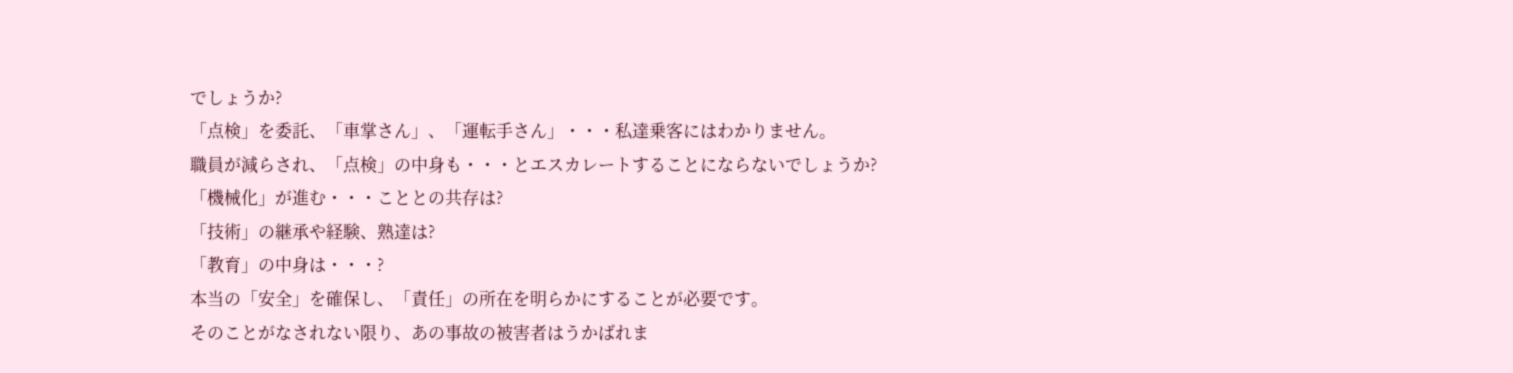でしょうか?
「点検」を委託、「車掌さん」、「運転手さん」・・・私達乗客にはわかりません。
職員が減らされ、「点検」の中身も・・・とエスカレートすることにならないでしょうか?
「機械化」が進む・・・こととの共存は?
「技術」の継承や経験、熟達は?
「教育」の中身は・・・?
本当の「安全」を確保し、「責任」の所在を明らかにすることが必要です。
そのことがなされない限り、あの事故の被害者はうかばれま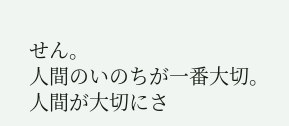せん。
人間のいのちが一番大切。
人間が大切にさ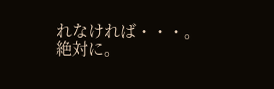れなければ・・・。
絶対に。